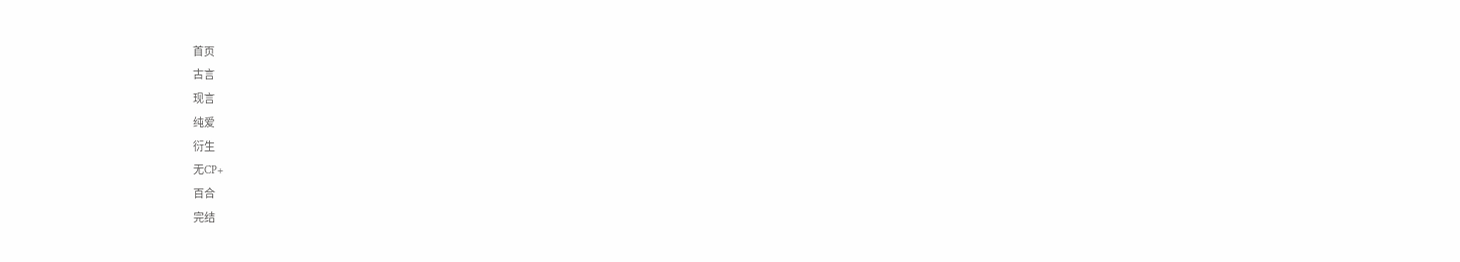首页
古言
现言
纯爱
衍生
无CP+
百合
完结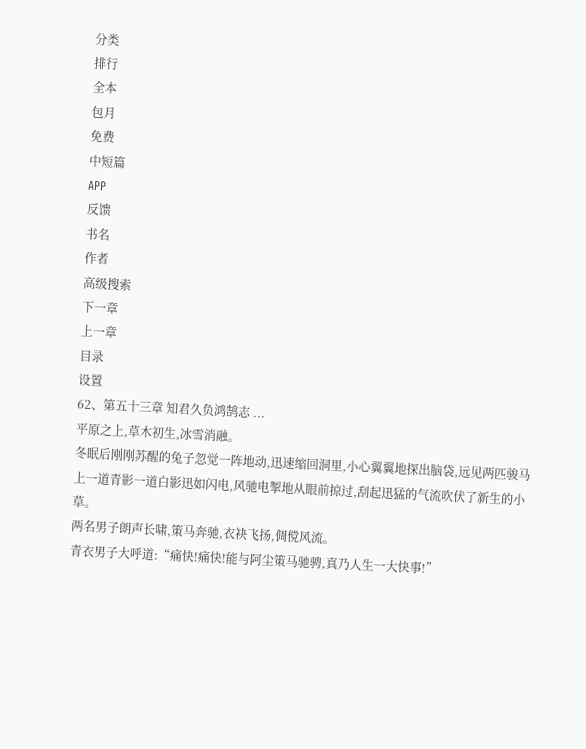分类
排行
全本
包月
免费
中短篇
APP
反馈
书名
作者
高级搜索
下一章
上一章
目录
设置
62、第五十三章 知君久负鸿鹄志 ...
平原之上,草木初生,冰雪消融。
冬眠后刚刚苏醒的兔子忽觉一阵地动,迅速缩回洞里,小心翼翼地探出脑袋,远见两匹骏马上一道青影一道白影迅如闪电,风驰电掣地从眼前掠过,刮起迅猛的气流吹伏了新生的小草。
两名男子朗声长啸,策马奔驰,衣袂飞扬,倜傥风流。
青衣男子大呼道:“痛快!痛快!能与阿尘策马驰骋,真乃人生一大快事!”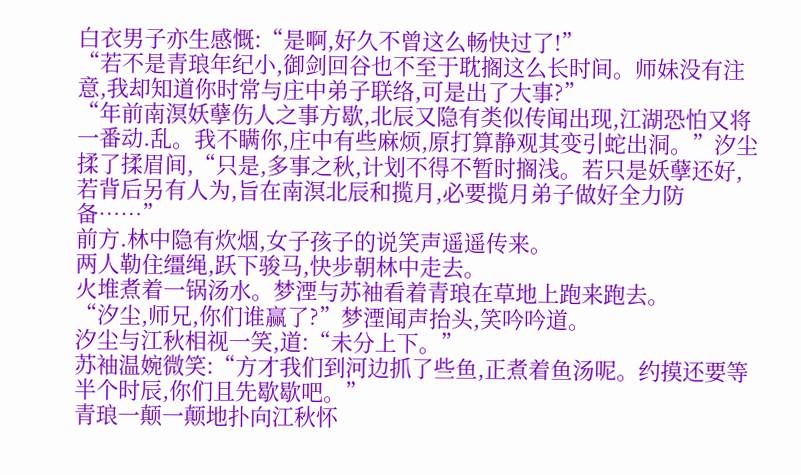白衣男子亦生感慨:“是啊,好久不曾这么畅快过了!”
“若不是青琅年纪小,御剑回谷也不至于耽搁这么长时间。师妹没有注意,我却知道你时常与庄中弟子联络,可是出了大事?”
“年前南溟妖孽伤人之事方歇,北辰又隐有类似传闻出现,江湖恐怕又将一番动.乱。我不瞒你,庄中有些麻烦,原打算静观其变引蛇出洞。”汐尘揉了揉眉间,“只是,多事之秋,计划不得不暂时搁浅。若只是妖孽还好,若背后另有人为,旨在南溟北辰和揽月,必要揽月弟子做好全力防备……”
前方.林中隐有炊烟,女子孩子的说笑声遥遥传来。
两人勒住缰绳,跃下骏马,快步朝林中走去。
火堆煮着一锅汤水。梦湮与苏袖看着青琅在草地上跑来跑去。
“汐尘,师兄,你们谁赢了?”梦湮闻声抬头,笑吟吟道。
汐尘与江秋相视一笑,道:“未分上下。”
苏袖温婉微笑:“方才我们到河边抓了些鱼,正煮着鱼汤呢。约摸还要等半个时辰,你们且先歇歇吧。”
青琅一颠一颠地扑向江秋怀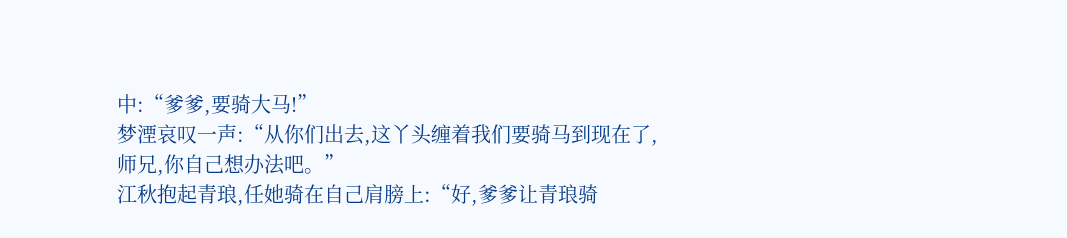中:“爹爹,要骑大马!”
梦湮哀叹一声:“从你们出去,这丫头缠着我们要骑马到现在了,师兄,你自己想办法吧。”
江秋抱起青琅,任她骑在自己肩膀上:“好,爹爹让青琅骑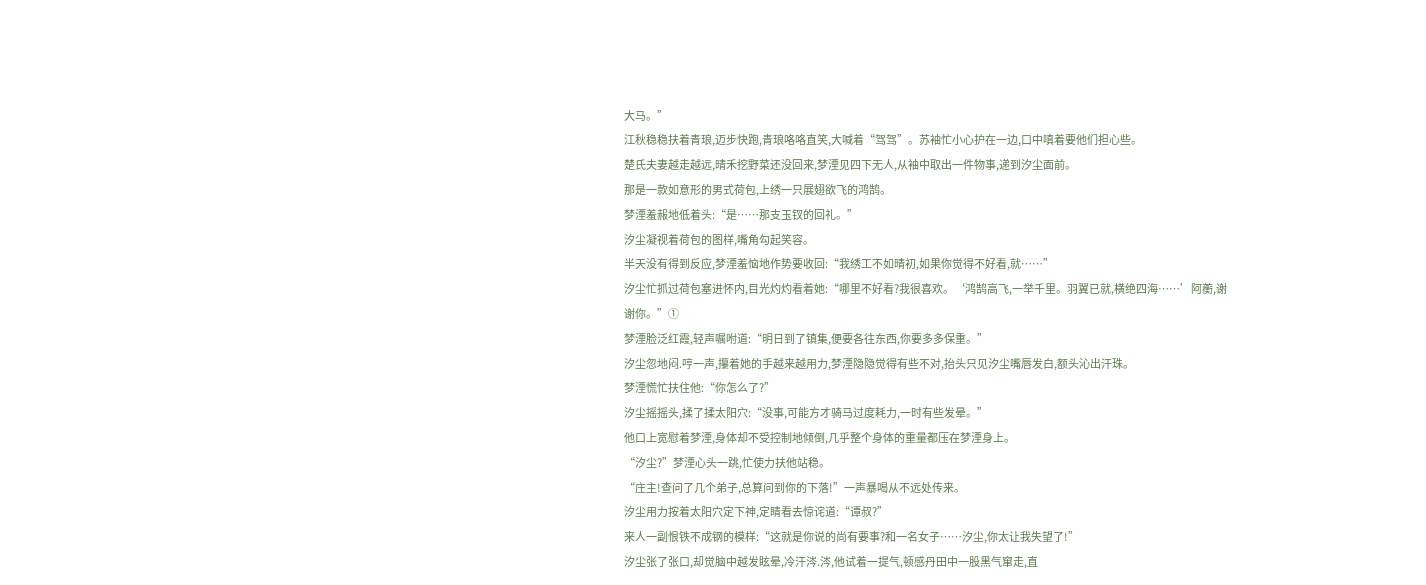大马。”
江秋稳稳扶着青琅,迈步快跑,青琅咯咯直笑,大喊着“驾驾”。苏袖忙小心护在一边,口中嗔着要他们担心些。
楚氏夫妻越走越远,晴禾挖野菜还没回来,梦湮见四下无人,从袖中取出一件物事,递到汐尘面前。
那是一款如意形的男式荷包,上绣一只展翅欲飞的鸿鹄。
梦湮羞赧地低着头:“是……那支玉钗的回礼。”
汐尘凝视着荷包的图样,嘴角勾起笑容。
半天没有得到反应,梦湮羞恼地作势要收回:“我绣工不如晴初,如果你觉得不好看,就……”
汐尘忙抓过荷包塞进怀内,目光灼灼看着她:“哪里不好看?我很喜欢。‘鸿鹄高飞,一举千里。羽翼已就,横绝四海……’阿蘅,谢谢你。”①
梦湮脸泛红霞,轻声嘱咐道:“明日到了镇集,便要各往东西,你要多多保重。”
汐尘忽地闷.哼一声,攥着她的手越来越用力,梦湮隐隐觉得有些不对,抬头只见汐尘嘴唇发白,额头沁出汗珠。
梦湮慌忙扶住他:“你怎么了?”
汐尘摇摇头,揉了揉太阳穴:“没事,可能方才骑马过度耗力,一时有些发晕。”
他口上宽慰着梦湮,身体却不受控制地倾倒,几乎整个身体的重量都压在梦湮身上。
“汐尘?”梦湮心头一跳,忙使力扶他站稳。
“庄主!查问了几个弟子,总算问到你的下落!”一声暴喝从不远处传来。
汐尘用力按着太阳穴定下神,定睛看去惊诧道:“谭叔?”
来人一副恨铁不成钢的模样:“这就是你说的尚有要事?和一名女子……汐尘,你太让我失望了!”
汐尘张了张口,却觉脑中越发眩晕,冷汗涔.涔,他试着一提气,顿感丹田中一股黑气窜走,直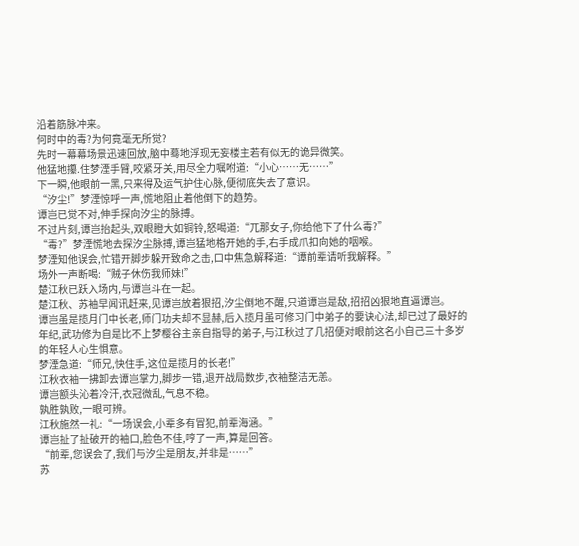沿着筋脉冲来。
何时中的毒?为何竟毫无所觉?
先时一幕幕场景迅速回放,脑中蓦地浮现无妄楼主若有似无的诡异微笑。
他猛地攥.住梦湮手臂,咬紧牙关,用尽全力嘱咐道:“小心……无……”
下一瞬,他眼前一黑,只来得及运气护住心脉,便彻底失去了意识。
“汐尘!”梦湮惊呼一声,慌地阻止着他倒下的趋势。
谭岂已觉不对,伸手探向汐尘的脉搏。
不过片刻,谭岂抬起头,双眼瞪大如铜铃,怒喝道:“兀那女子,你给他下了什么毒?”
“毒?”梦湮慌地去探汐尘脉搏,谭岂猛地格开她的手,右手成爪扣向她的咽喉。
梦湮知他误会,忙错开脚步躲开致命之击,口中焦急解释道:“谭前辈请听我解释。”
场外一声断喝:“贼子休伤我师妹!”
楚江秋已跃入场内,与谭岂斗在一起。
楚江秋、苏袖早闻讯赶来,见谭岂放着狠招,汐尘倒地不醒,只道谭岂是敌,招招凶狠地直逼谭岂。
谭岂虽是揽月门中长老,师门功夫却不显赫,后入揽月虽可修习门中弟子的要诀心法,却已过了最好的年纪,武功修为自是比不上梦樱谷主亲自指导的弟子,与江秋过了几招便对眼前这名小自己三十多岁的年轻人心生惧意。
梦湮急道:“师兄,快住手,这位是揽月的长老!”
江秋衣袖一拂卸去谭岂掌力,脚步一错,退开战局数步,衣袖整洁无恙。
谭岂额头沁着冷汗,衣冠微乱,气息不稳。
孰胜孰败,一眼可辨。
江秋施然一礼:“一场误会,小辈多有冒犯,前辈海涵。”
谭岂扯了扯破开的袖口,脸色不佳,哼了一声,算是回答。
“前辈,您误会了,我们与汐尘是朋友,并非是……”
苏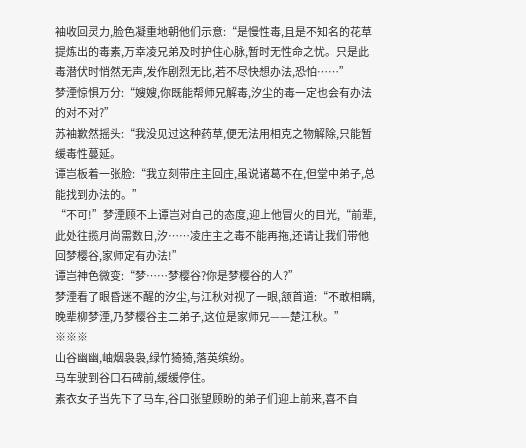袖收回灵力,脸色凝重地朝他们示意:“是慢性毒,且是不知名的花草提炼出的毒素,万幸凌兄弟及时护住心脉,暂时无性命之忧。只是此毒潜伏时悄然无声,发作剧烈无比,若不尽快想办法,恐怕……”
梦湮惊惧万分:“嫂嫂,你既能帮师兄解毒,汐尘的毒一定也会有办法的对不对?”
苏袖歉然摇头:“我没见过这种药草,便无法用相克之物解除,只能暂缓毒性蔓延。
谭岂板着一张脸:“我立刻带庄主回庄,虽说诸葛不在,但堂中弟子,总能找到办法的。”
“不可!”梦湮顾不上谭岂对自己的态度,迎上他冒火的目光,“前辈,此处往揽月尚需数日,汐……凌庄主之毒不能再拖,还请让我们带他回梦樱谷,家师定有办法!”
谭岂神色微变:“梦……梦樱谷?你是梦樱谷的人?”
梦湮看了眼昏迷不醒的汐尘,与江秋对视了一眼,颔首道:“不敢相瞒,晚辈柳梦湮,乃梦樱谷主二弟子,这位是家师兄——楚江秋。”
※※※
山谷幽幽,岫烟袅袅,绿竹猗猗,落英缤纷。
马车驶到谷口石碑前,缓缓停住。
素衣女子当先下了马车,谷口张望顾盼的弟子们迎上前来,喜不自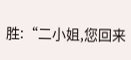胜:“二小姐,您回来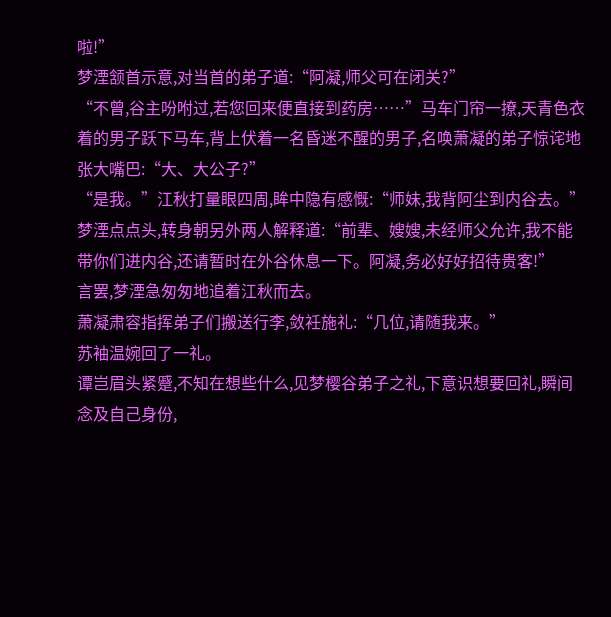啦!”
梦湮颔首示意,对当首的弟子道:“阿凝,师父可在闭关?”
“不曾,谷主吩咐过,若您回来便直接到药房……”马车门帘一撩,天青色衣着的男子跃下马车,背上伏着一名昏迷不醒的男子,名唤萧凝的弟子惊诧地张大嘴巴:“大、大公子?”
“是我。”江秋打量眼四周,眸中隐有感慨:“师妹,我背阿尘到内谷去。”
梦湮点点头,转身朝另外两人解释道:“前辈、嫂嫂,未经师父允许,我不能带你们进内谷,还请暂时在外谷休息一下。阿凝,务必好好招待贵客!”
言罢,梦湮急匆匆地追着江秋而去。
萧凝肃容指挥弟子们搬送行李,敛衽施礼:“几位,请随我来。”
苏袖温婉回了一礼。
谭岂眉头紧蹙,不知在想些什么,见梦樱谷弟子之礼,下意识想要回礼,瞬间念及自己身份,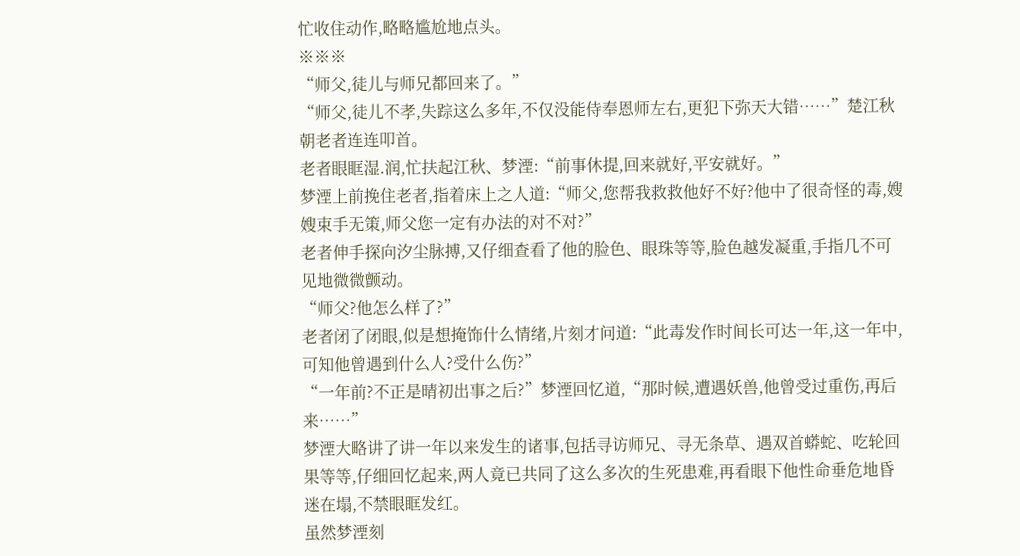忙收住动作,略略尴尬地点头。
※※※
“师父,徒儿与师兄都回来了。”
“师父,徒儿不孝,失踪这么多年,不仅没能侍奉恩师左右,更犯下弥天大错……”楚江秋朝老者连连叩首。
老者眼眶湿.润,忙扶起江秋、梦湮:“前事休提,回来就好,平安就好。”
梦湮上前挽住老者,指着床上之人道:“师父,您帮我救救他好不好?他中了很奇怪的毒,嫂嫂束手无策,师父您一定有办法的对不对?”
老者伸手探向汐尘脉搏,又仔细查看了他的脸色、眼珠等等,脸色越发凝重,手指几不可见地微微颤动。
“师父?他怎么样了?”
老者闭了闭眼,似是想掩饰什么情绪,片刻才问道:“此毒发作时间长可达一年,这一年中,可知他曾遇到什么人?受什么伤?”
“一年前?不正是晴初出事之后?”梦湮回忆道,“那时候,遭遇妖兽,他曾受过重伤,再后来……”
梦湮大略讲了讲一年以来发生的诸事,包括寻访师兄、寻无条草、遇双首蟒蛇、吃轮回果等等,仔细回忆起来,两人竟已共同了这么多次的生死患难,再看眼下他性命垂危地昏迷在塌,不禁眼眶发红。
虽然梦湮刻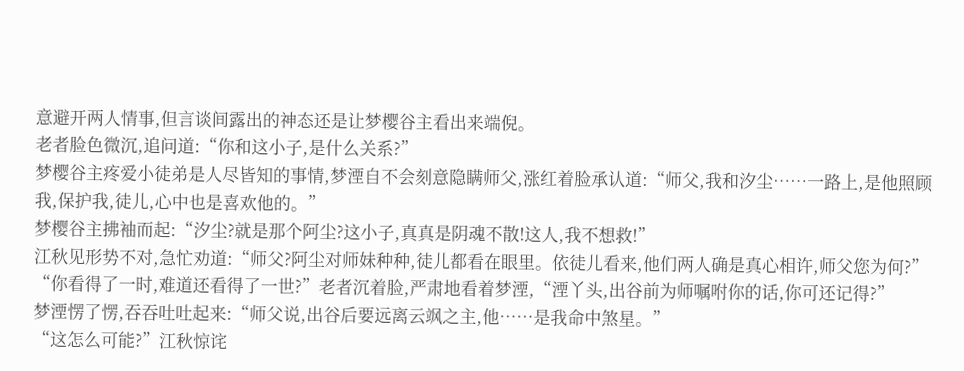意避开两人情事,但言谈间露出的神态还是让梦樱谷主看出来端倪。
老者脸色微沉,追问道:“你和这小子,是什么关系?”
梦樱谷主疼爱小徒弟是人尽皆知的事情,梦湮自不会刻意隐瞒师父,涨红着脸承认道:“师父,我和汐尘……一路上,是他照顾我,保护我,徒儿,心中也是喜欢他的。”
梦樱谷主拂袖而起:“汐尘?就是那个阿尘?这小子,真真是阴魂不散!这人,我不想救!”
江秋见形势不对,急忙劝道:“师父?阿尘对师妹种种,徒儿都看在眼里。依徒儿看来,他们两人确是真心相许,师父您为何?”
“你看得了一时,难道还看得了一世?”老者沉着脸,严肃地看着梦湮,“湮丫头,出谷前为师嘱咐你的话,你可还记得?”
梦湮愣了愣,吞吞吐吐起来:“师父说,出谷后要远离云飒之主,他……是我命中煞星。”
“这怎么可能?”江秋惊诧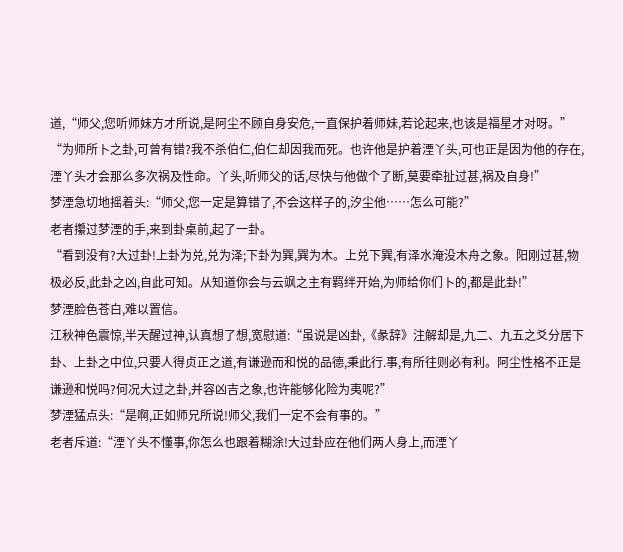道,“师父,您听师妹方才所说,是阿尘不顾自身安危,一直保护着师妹,若论起来,也该是福星才对呀。”
“为师所卜之卦,可曾有错?我不杀伯仁,伯仁却因我而死。也许他是护着湮丫头,可也正是因为他的存在,湮丫头才会那么多次祸及性命。丫头,听师父的话,尽快与他做个了断,莫要牵扯过甚,祸及自身!”
梦湮急切地摇着头:“师父,您一定是算错了,不会这样子的,汐尘他……怎么可能?”
老者攥过梦湮的手,来到卦桌前,起了一卦。
“看到没有?大过卦!上卦为兑,兑为泽;下卦为巽,巽为木。上兑下巽,有泽水淹没木舟之象。阳刚过甚,物极必反,此卦之凶,自此可知。从知道你会与云飒之主有羁绊开始,为师给你们卜的,都是此卦!”
梦湮脸色苍白,难以置信。
江秋神色震惊,半天醒过神,认真想了想,宽慰道:“虽说是凶卦,《彖辞》注解却是,九二、九五之爻分居下卦、上卦之中位,只要人得贞正之道,有谦逊而和悦的品德,秉此行.事,有所往则必有利。阿尘性格不正是谦逊和悦吗?何况大过之卦,并容凶吉之象,也许能够化险为夷呢?”
梦湮猛点头:“是啊,正如师兄所说!师父,我们一定不会有事的。”
老者斥道:“湮丫头不懂事,你怎么也跟着糊涂!大过卦应在他们两人身上,而湮丫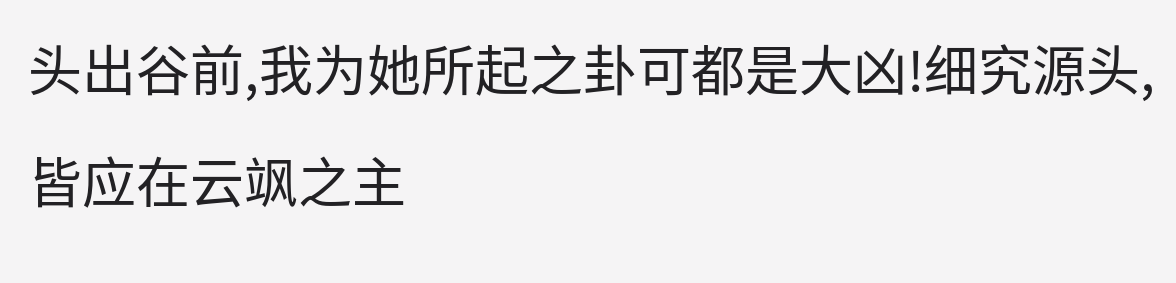头出谷前,我为她所起之卦可都是大凶!细究源头,皆应在云飒之主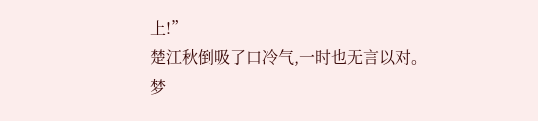上!”
楚江秋倒吸了口冷气,一时也无言以对。
梦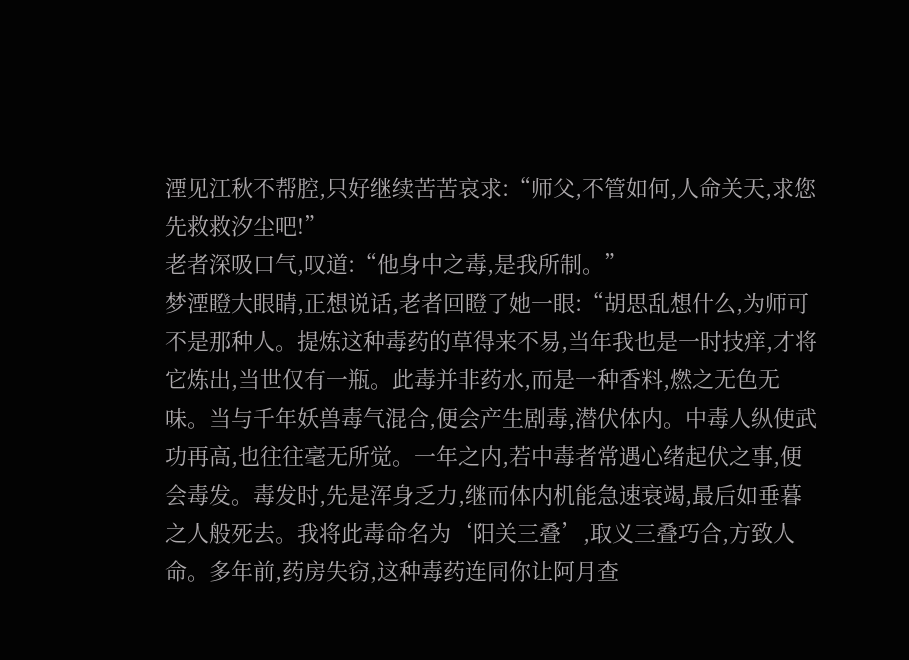湮见江秋不帮腔,只好继续苦苦哀求:“师父,不管如何,人命关天,求您先救救汐尘吧!”
老者深吸口气,叹道:“他身中之毒,是我所制。”
梦湮瞪大眼睛,正想说话,老者回瞪了她一眼:“胡思乱想什么,为师可不是那种人。提炼这种毒药的草得来不易,当年我也是一时技痒,才将它炼出,当世仅有一瓶。此毒并非药水,而是一种香料,燃之无色无味。当与千年妖兽毒气混合,便会产生剧毒,潜伏体内。中毒人纵使武功再高,也往往毫无所觉。一年之内,若中毒者常遇心绪起伏之事,便会毒发。毒发时,先是浑身乏力,继而体内机能急速衰竭,最后如垂暮之人般死去。我将此毒命名为‘阳关三叠’,取义三叠巧合,方致人命。多年前,药房失窃,这种毒药连同你让阿月查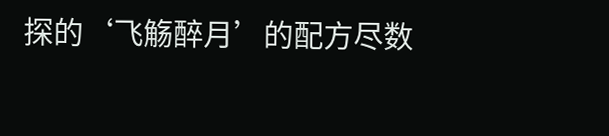探的‘飞觞醉月’的配方尽数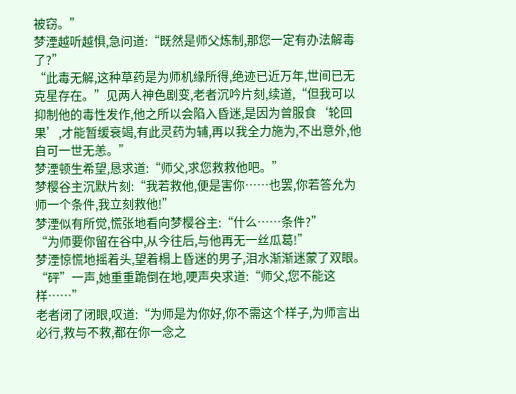被窃。”
梦湮越听越惧,急问道:“既然是师父炼制,那您一定有办法解毒了?”
“此毒无解,这种草药是为师机缘所得,绝迹已近万年,世间已无克星存在。”见两人神色剧变,老者沉吟片刻,续道,“但我可以抑制他的毒性发作,他之所以会陷入昏迷,是因为曾服食‘轮回果’,才能暂缓衰竭,有此灵药为辅,再以我全力施为,不出意外,他自可一世无恙。”
梦湮顿生希望,恳求道:“师父,求您救救他吧。”
梦樱谷主沉默片刻:“我若救他,便是害你……也罢,你若答允为师一个条件,我立刻救他!”
梦湮似有所觉,慌张地看向梦樱谷主:“什么……条件?”
“为师要你留在谷中,从今往后,与他再无一丝瓜葛!”
梦湮惊慌地摇着头,望着榻上昏迷的男子,泪水渐渐迷蒙了双眼。
“砰”一声,她重重跪倒在地,哽声央求道:“师父,您不能这样……”
老者闭了闭眼,叹道:“为师是为你好,你不需这个样子,为师言出必行,救与不救,都在你一念之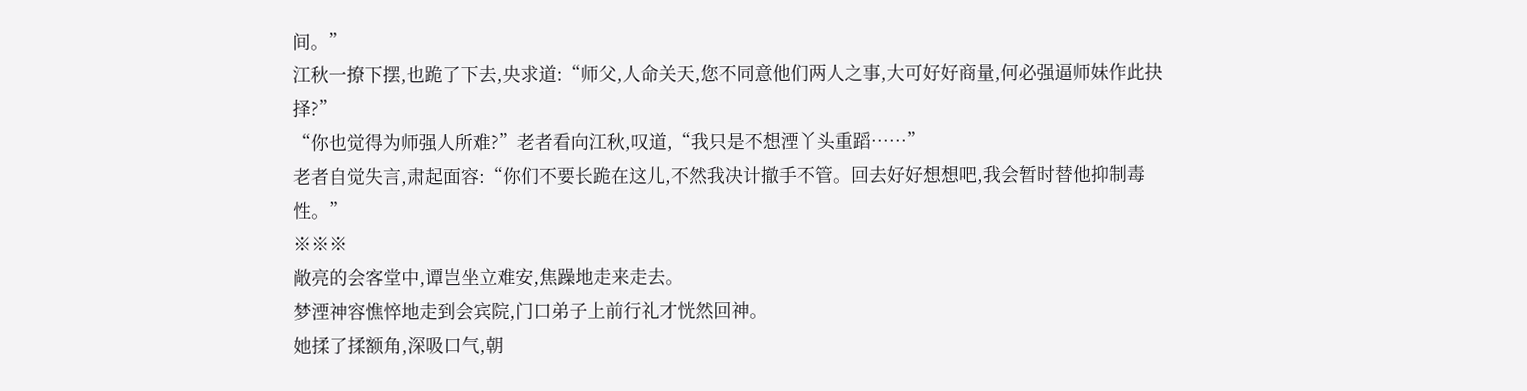间。”
江秋一撩下摆,也跪了下去,央求道:“师父,人命关天,您不同意他们两人之事,大可好好商量,何必强逼师妹作此抉择?”
“你也觉得为师强人所难?”老者看向江秋,叹道,“我只是不想湮丫头重蹈……”
老者自觉失言,肃起面容:“你们不要长跪在这儿,不然我决计撤手不管。回去好好想想吧,我会暂时替他抑制毒性。”
※※※
敞亮的会客堂中,谭岂坐立难安,焦躁地走来走去。
梦湮神容憔悴地走到会宾院,门口弟子上前行礼才恍然回神。
她揉了揉额角,深吸口气,朝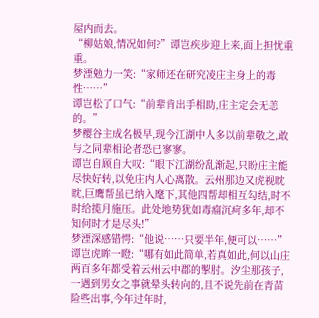屋内而去。
“柳姑娘,情况如何?”谭岂疾步迎上来,面上担忧重重。
梦湮勉力一笑:“家师还在研究凌庄主身上的毒性……”
谭岂松了口气:“前辈肯出手相助,庄主定会无恙的。”
梦樱谷主成名极早,现今江湖中人多以前辈敬之,敢与之同辈相论者恐已寥寥。
谭岂自顾自大叹:“眼下江湖纷乱渐起,只盼庄主能尽快好转,以免庄内人心离散。云州那边又虎视眈眈,巨鹰帮虽已纳入麾下,其他四帮却相互勾结,时不时给揽月施压。此处地势犹如毒瘤沉疴多年,却不知何时才是尽头!”
梦湮深感错愕:“他说……只要半年,便可以……”
谭岂虎眸一瞪:“哪有如此简单,若真如此,何以山庄两百多年都受着云州云中郡的掣肘。汐尘那孩子,一遇到男女之事就晕头转向的,且不说先前在青苗险些出事,今年过年时,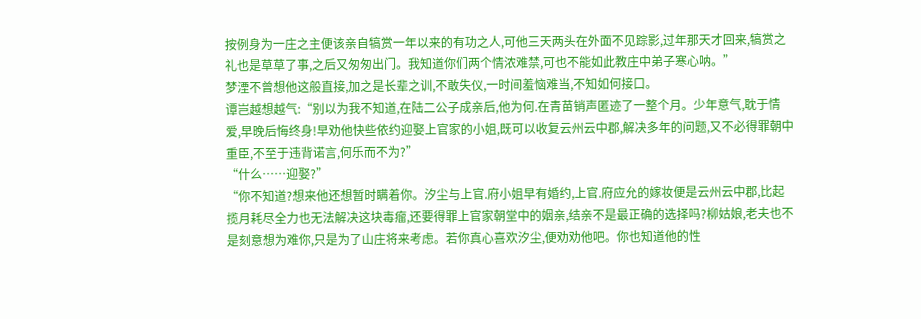按例身为一庄之主便该亲自犒赏一年以来的有功之人,可他三天两头在外面不见踪影,过年那天才回来,犒赏之礼也是草草了事,之后又匆匆出门。我知道你们两个情浓难禁,可也不能如此教庄中弟子寒心呐。”
梦湮不曾想他这般直接,加之是长辈之训,不敢失仪,一时间羞恼难当,不知如何接口。
谭岂越想越气:“别以为我不知道,在陆二公子成亲后,他为何.在青苗销声匿迹了一整个月。少年意气,耽于情爱,早晚后悔终身!早劝他快些依约迎娶上官家的小姐,既可以收复云州云中郡,解决多年的问题,又不必得罪朝中重臣,不至于违背诺言,何乐而不为?”
“什么……迎娶?”
“你不知道?想来他还想暂时瞒着你。汐尘与上官.府小姐早有婚约,上官.府应允的嫁妆便是云州云中郡,比起揽月耗尽全力也无法解决这块毒瘤,还要得罪上官家朝堂中的姻亲,结亲不是最正确的选择吗?柳姑娘,老夫也不是刻意想为难你,只是为了山庄将来考虑。若你真心喜欢汐尘,便劝劝他吧。你也知道他的性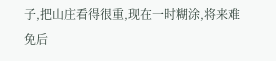子,把山庄看得很重,现在一时糊涂,将来难免后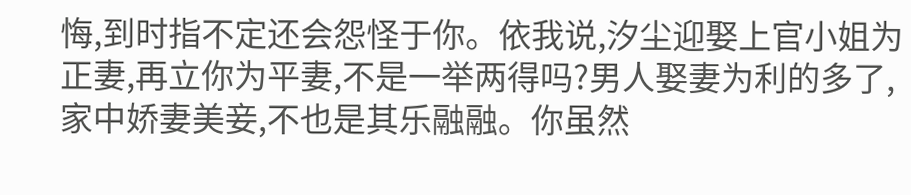悔,到时指不定还会怨怪于你。依我说,汐尘迎娶上官小姐为正妻,再立你为平妻,不是一举两得吗?男人娶妻为利的多了,家中娇妻美妾,不也是其乐融融。你虽然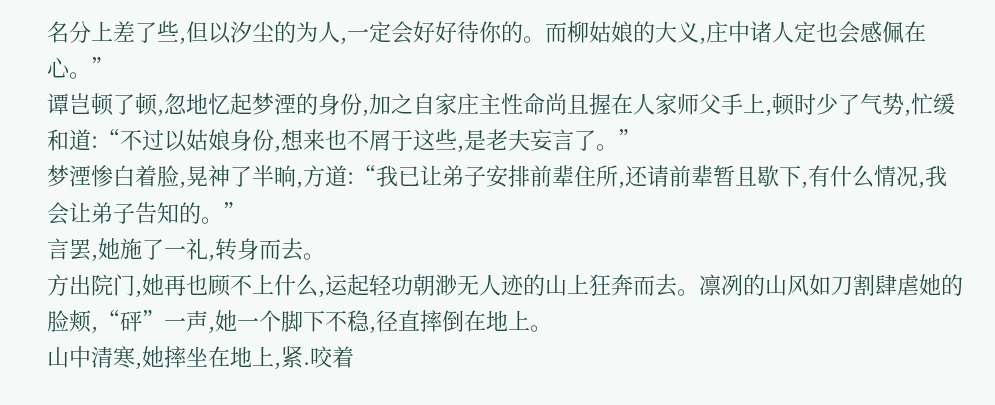名分上差了些,但以汐尘的为人,一定会好好待你的。而柳姑娘的大义,庄中诸人定也会感佩在心。”
谭岂顿了顿,忽地忆起梦湮的身份,加之自家庄主性命尚且握在人家师父手上,顿时少了气势,忙缓和道:“不过以姑娘身份,想来也不屑于这些,是老夫妄言了。”
梦湮惨白着脸,晃神了半晌,方道:“我已让弟子安排前辈住所,还请前辈暂且歇下,有什么情况,我会让弟子告知的。”
言罢,她施了一礼,转身而去。
方出院门,她再也顾不上什么,运起轻功朝渺无人迹的山上狂奔而去。凛冽的山风如刀割肆虐她的脸颊,“砰”一声,她一个脚下不稳,径直摔倒在地上。
山中清寒,她摔坐在地上,紧.咬着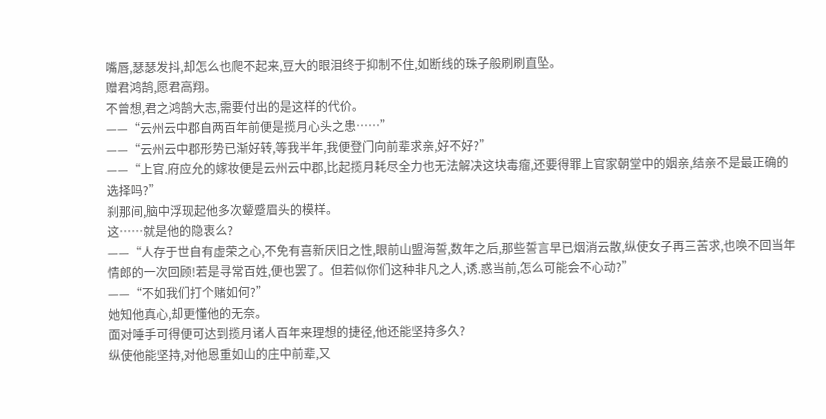嘴唇,瑟瑟发抖,却怎么也爬不起来,豆大的眼泪终于抑制不住,如断线的珠子般刷刷直坠。
赠君鸿鹄,愿君高翔。
不曾想,君之鸿鹄大志,需要付出的是这样的代价。
——“云州云中郡自两百年前便是揽月心头之患……”
——“云州云中郡形势已渐好转,等我半年,我便登门向前辈求亲,好不好?”
——“上官.府应允的嫁妆便是云州云中郡,比起揽月耗尽全力也无法解决这块毒瘤,还要得罪上官家朝堂中的姻亲,结亲不是最正确的选择吗?”
刹那间,脑中浮现起他多次颦蹙眉头的模样。
这……就是他的隐衷么?
——“人存于世自有虚荣之心,不免有喜新厌旧之性,眼前山盟海誓,数年之后,那些誓言早已烟消云散,纵使女子再三苦求,也唤不回当年情郎的一次回顾!若是寻常百姓,便也罢了。但若似你们这种非凡之人,诱.惑当前,怎么可能会不心动?”
——“不如我们打个赌如何?”
她知他真心,却更懂他的无奈。
面对唾手可得便可达到揽月诸人百年来理想的捷径,他还能坚持多久?
纵使他能坚持,对他恩重如山的庄中前辈,又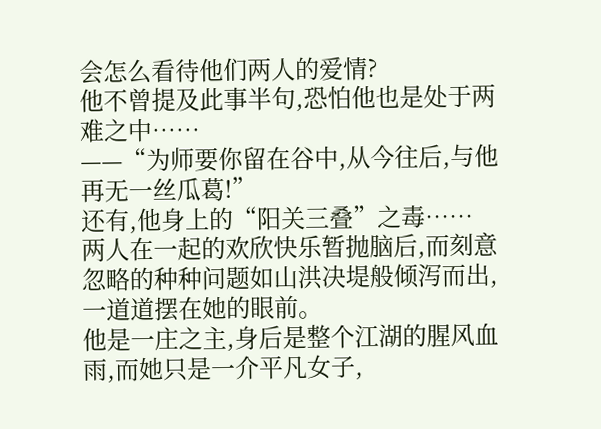会怎么看待他们两人的爱情?
他不曾提及此事半句,恐怕他也是处于两难之中……
——“为师要你留在谷中,从今往后,与他再无一丝瓜葛!”
还有,他身上的“阳关三叠”之毒……
两人在一起的欢欣快乐暂抛脑后,而刻意忽略的种种问题如山洪决堤般倾泻而出,一道道摆在她的眼前。
他是一庄之主,身后是整个江湖的腥风血雨,而她只是一介平凡女子,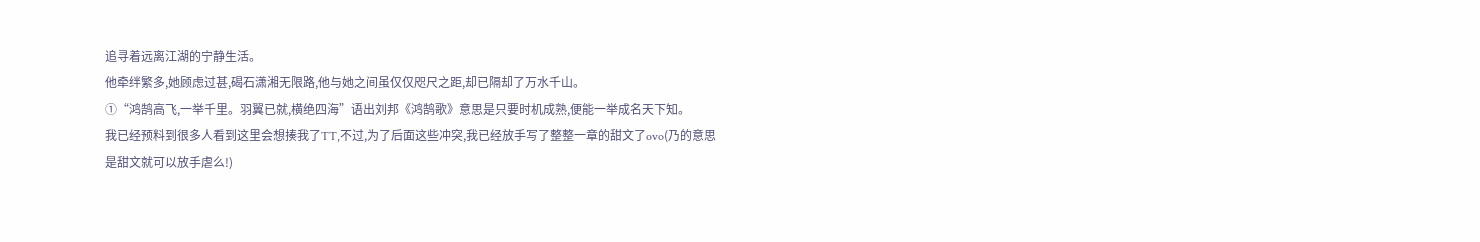追寻着远离江湖的宁静生活。
他牵绊繁多,她顾虑过甚,碣石潇湘无限路,他与她之间虽仅仅咫尺之距,却已隔却了万水千山。
①“鸿鹄高飞,一举千里。羽翼已就,横绝四海”语出刘邦《鸿鹄歌》意思是只要时机成熟,便能一举成名天下知。
我已经预料到很多人看到这里会想揍我了TT,不过,为了后面这些冲突,我已经放手写了整整一章的甜文了ovo(乃的意思是甜文就可以放手虐么!)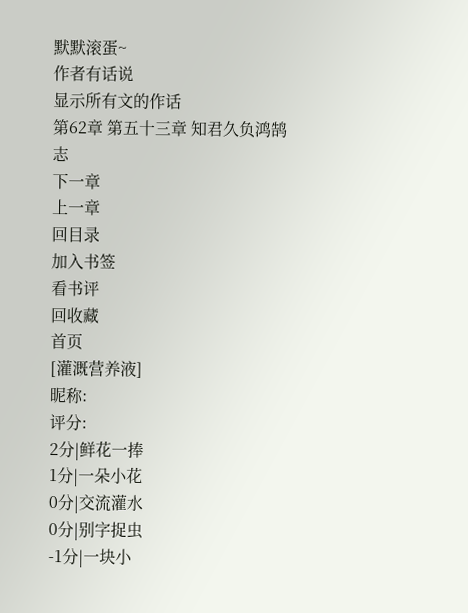默默滚蛋~
作者有话说
显示所有文的作话
第62章 第五十三章 知君久负鸿鹄志
下一章
上一章
回目录
加入书签
看书评
回收藏
首页
[灌溉营养液]
昵称:
评分:
2分|鲜花一捧
1分|一朵小花
0分|交流灌水
0分|别字捉虫
-1分|一块小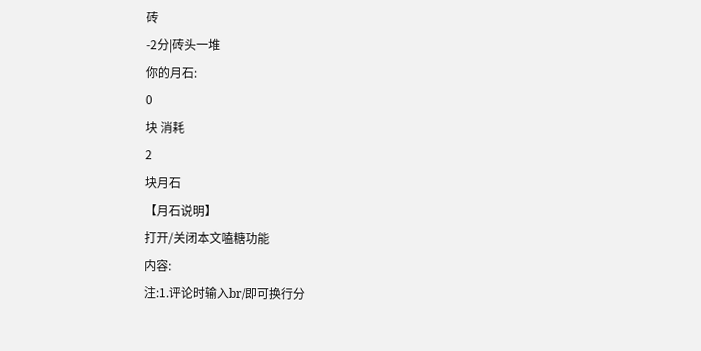砖
-2分|砖头一堆
你的月石:
0
块 消耗
2
块月石
【月石说明】
打开/关闭本文嗑糖功能
内容:
注:1.评论时输入br/即可换行分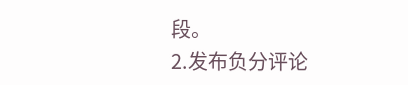段。
2.发布负分评论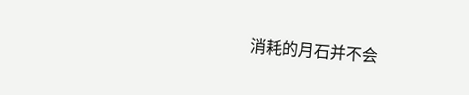消耗的月石并不会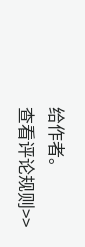给作者。
查看评论规则>>